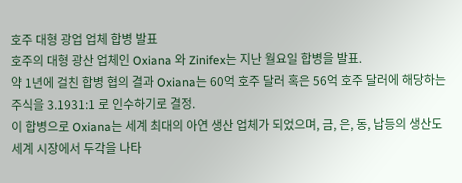호주 대형 광업 업체 합병 발표
호주의 대형 광산 업체인 Oxiana 와 Zinifex는 지난 월요일 합병을 발표.
약 1년에 걸친 합병 협의 결과 Oxiana는 60억 호주 달러 혹은 56억 호주 달러에 해당하는
주식을 3.1931:1 로 인수하기로 결정.
이 합병으로 Oxiana는 세계 최대의 아연 생산 업체가 되었으며, 금, 은, 동, 납등의 생산도
세계 시장에서 두각을 나타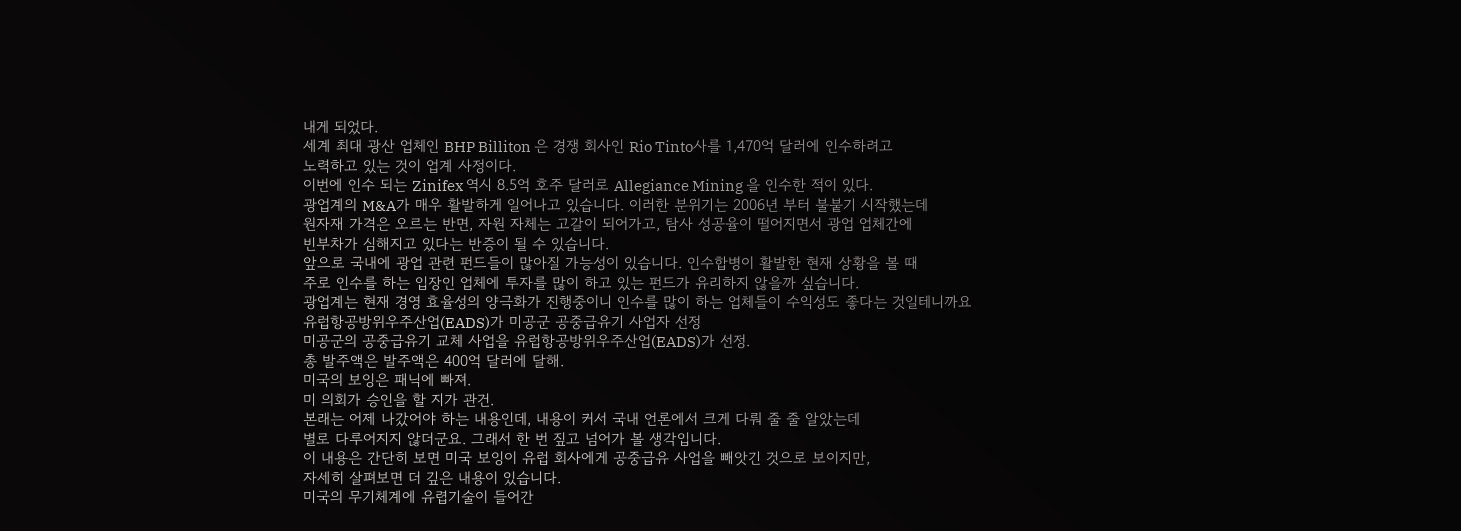내게 되었다.
세계 최대 광산 업체인 BHP Billiton 은 경쟁 회사인 Rio Tinto사를 1,470억 달러에 인수하려고
노력하고 있는 것이 업계 사정이다.
이번에 인수 되는 Zinifex 역시 8.5억 호주 달러로 Allegiance Mining 을 인수한 적이 있다.
광업계의 M&A가 매우 활발하게 일어나고 있습니다. 이러한 분위기는 2006년 부터 불붙기 시작했는데
원자재 가격은 오르는 반면, 자원 자체는 고갈이 되어가고, 탐사 성공율이 떨어지면서 광업 업체간에
빈부차가 심해지고 있다는 반증이 될 수 있습니다.
앞으로 국내에 광업 관련 펀드들이 많아질 가능성이 있습니다. 인수합병이 활발한 현재 상황을 볼 때
주로 인수를 하는 입장인 업체에 투자를 많이 하고 있는 펀드가 유리하지 않을까 싶습니다.
광업계는 현재 경영 효율성의 양극화가 진행중이니 인수를 많이 하는 업체들이 수익성도 좋다는 것일테니까요
유럽항공방위우주산업(EADS)가 미공군 공중급유기 사업자 선정
미공군의 공중급유기 교체 사업을 유럽항공방위우주산업(EADS)가 선정.
총 발주액은 발주액은 400억 달러에 달해.
미국의 보잉은 패닉에 빠져.
미 의회가 승인을 할 지가 관건.
본래는 어제 나갔어야 하는 내용인데, 내용이 커서 국내 언론에서 크게 다뤄 줄 줄 알았는데
별로 다루어지지 않더군요. 그래서 한 번 짚고 넘어가 볼 생각입니다.
이 내용은 간단히 보면 미국 보잉이 유럽 회사에게 공중급유 사업을 빼앗긴 것으로 보이지만,
자세히 살펴보면 더 깊은 내용이 있습니다.
미국의 무기체계에 유렵기술이 들어간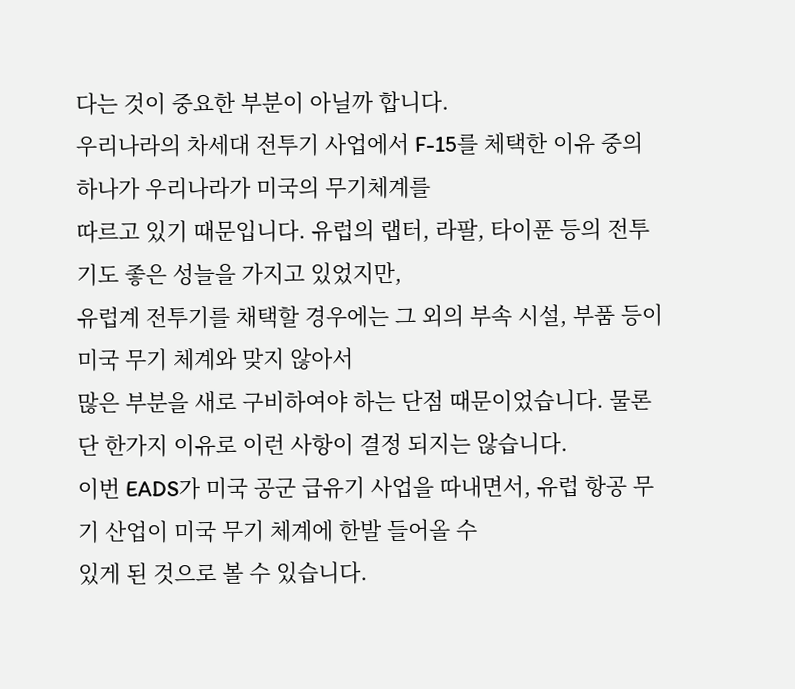다는 것이 중요한 부분이 아닐까 합니다.
우리나라의 차세대 전투기 사업에서 F-15를 체택한 이유 중의 하나가 우리나라가 미국의 무기체계를
따르고 있기 때문입니다. 유럽의 랩터, 라팔, 타이푼 등의 전투기도 좋은 성늘을 가지고 있었지만,
유럽계 전투기를 채택할 경우에는 그 외의 부속 시설, 부품 등이 미국 무기 체계와 맞지 않아서
많은 부분을 새로 구비하여야 하는 단점 때문이었습니다. 물론 단 한가지 이유로 이런 사항이 결정 되지는 않습니다.
이번 EADS가 미국 공군 급유기 사업을 따내면서, 유럽 항공 무기 산업이 미국 무기 체계에 한발 들어올 수
있게 된 것으로 볼 수 있습니다.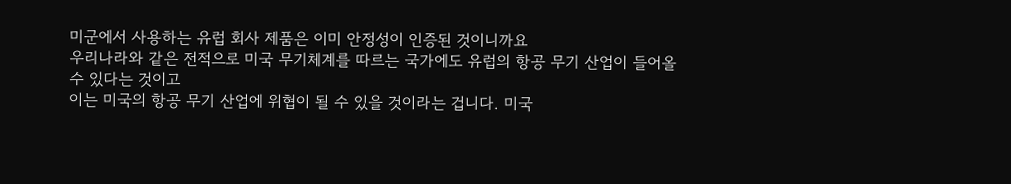미군에서 사용하는 유럽 회사 제품은 이미 안정성이 인증된 것이니까요
우리나라와 같은 전적으로 미국 무기체계를 따르는 국가에도 유럽의 항공 무기 산업이 들어올 수 있다는 것이고
이는 미국의 항공 무기 산업에 위협이 될 수 있을 것이라는 겁니다. 미국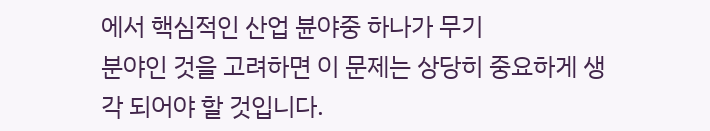에서 핵심적인 산업 뷴야중 하나가 무기
분야인 것을 고려하면 이 문제는 상당히 중요하게 생각 되어야 할 것입니다.